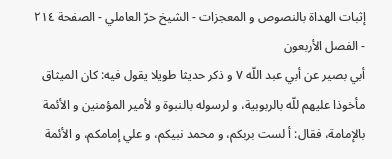إثبات الهداة بالنصوص و المعجزات - الشيخ حرّ العاملي - الصفحة ٢١٤ - الفصل الأربعون
أبي بصير عن أبي عبد اللّه ٧ و ذكر حديثا طويلا يقول فيه: كان الميثاق مأخوذا عليهم للّه بالربوبية، و لرسوله بالنبوة و لأمير المؤمنين و الأئمة بالإمامة، فقال: أ لست بربكم، و محمد نبيكم، و علي إمامكم، و الأئمة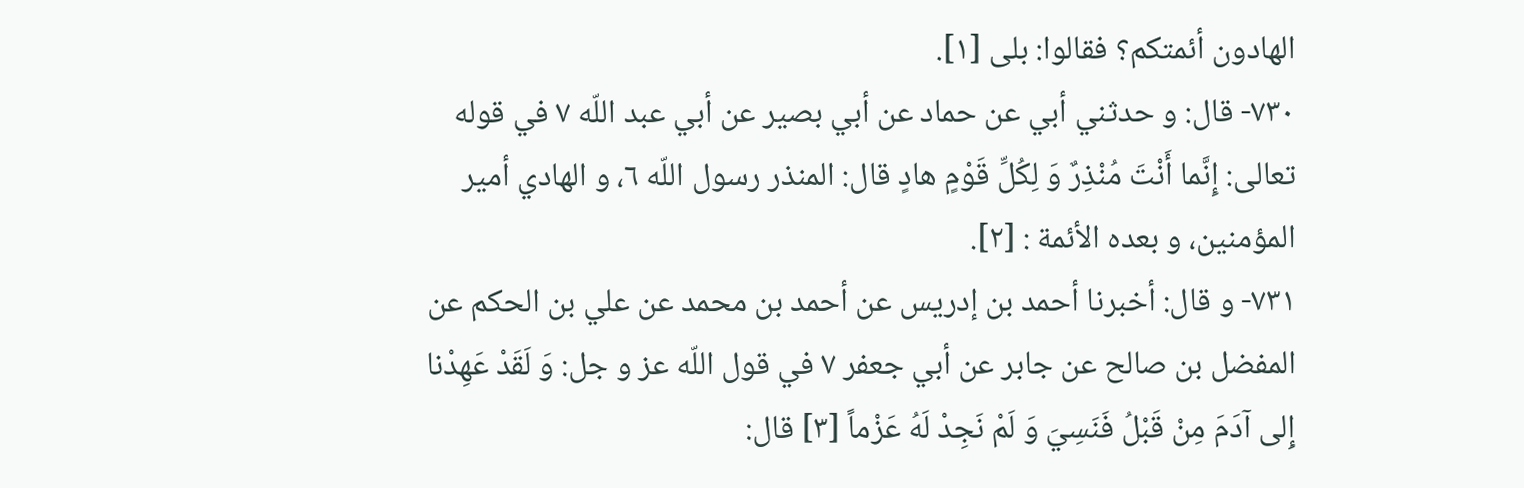الهادون أئمتكم؟ فقالوا: بلى [١].
٧٣٠- قال: و حدثني أبي عن حماد عن أبي بصير عن أبي عبد اللّه ٧ في قوله تعالى: إِنَّما أَنْتَ مُنْذِرٌ وَ لِكُلِّ قَوْمٍ هادٍ قال: المنذر رسول اللّه ٦، و الهادي أمير المؤمنين، و بعده الأئمة : [٢].
٧٣١- و قال: أخبرنا أحمد بن إدريس عن أحمد بن محمد عن علي بن الحكم عن المفضل بن صالح عن جابر عن أبي جعفر ٧ في قول اللّه عز و جل: وَ لَقَدْ عَهِدْنا إِلى آدَمَ مِنْ قَبْلُ فَنَسِيَ وَ لَمْ نَجِدْ لَهُ عَزْماً [٣] قال: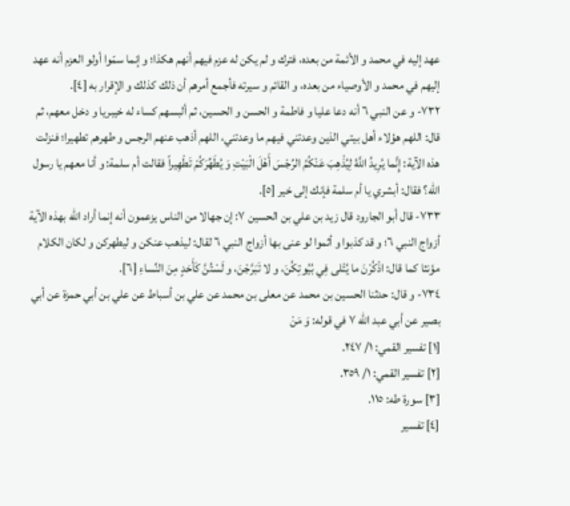عهد إليه في محمد و الأئمة من بعده، فترك و لم يكن له عزم فيهم أنهم هكذا؛ و إنما سمّوا أولو العزم أنه عهد إليهم في محمد و الأوصياء من بعده، و القائم و سيرته فأجمع أمرهم أن ذلك كذلك و الإقرار به [٤].
٧٣٢- و عن النبي ٦ أنه دعا عليا و فاطمة و الحسن و الحسين، ثم ألبسهم كساء له خيبريا و دخل معهم، ثم قال: اللهم هؤلاء أهل بيتي الذين وعدتني فيهم ما وعدتني، اللهم أذهب عنهم الرجس و طهرهم تطهيرا؛ فنزلت هذه الآية: إِنَّما يُرِيدُ اللَّهُ لِيُذْهِبَ عَنْكُمُ الرِّجْسَ أَهْلَ الْبَيْتِ وَ يُطَهِّرَكُمْ تَطْهِيراً فقالت أم سلمة: و أنا معهم يا رسول اللّه؟ فقال: أبشري يا أم سلمة فإنك إلى خير [٥].
٧٣٣- قال أبو الجارود قال زيد بن علي بن الحسين ٧: إن جهالا من الناس يزعمون أنه إنما أراد اللّه بهذه الآية أزواج النبي ٦؛ و قد كذبوا و أثموا لو عنى بها أزواج النبي ٦ لقال: ليذهب عنكن و ليطهركن و لكان الكلام مؤنثا كما قال: اذْكُرْنَ ما يُتْلى فِي بُيُوتِكُنَ، و لا تَبَرَّجْنَ، و لَسْتُنَّ كَأَحَدٍ مِنَ النِّساءِ [٦].
٧٣٤- و قال: حدثنا الحسين بن محمد عن معلى بن محمد عن علي بن أسباط عن علي بن أبي حمزة عن أبي بصير عن أبي عبد اللّه ٧ في قوله: وَ مَنْ
[١] تفسير القمي: ١/ ٢٤٧.
[٢] تفسير القمي: ١/ ٣٥٩.
[٣] سورة طه: ١١٥.
[٤] تفسير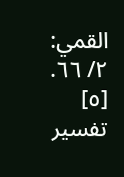القمي: ٢/ ٦٦.
[٥] تفسير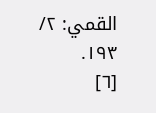القمي: ٢/ ١٩٣.
[٦]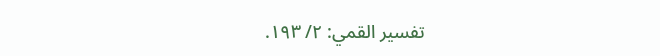تفسير القمي: ٢/ ١٩٣.